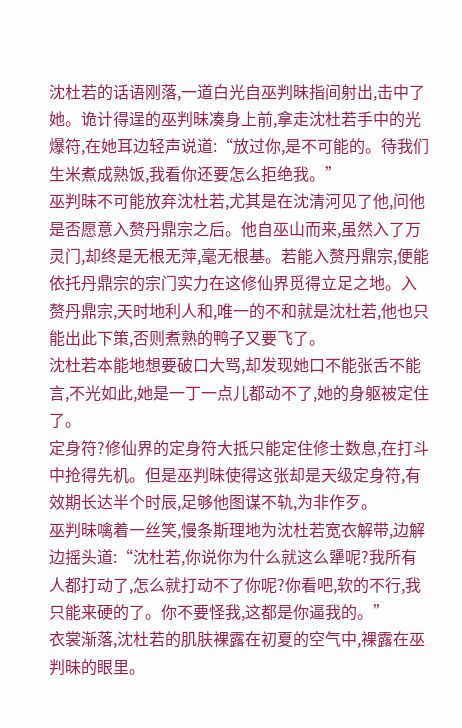沈杜若的话语刚落,一道白光自巫判昧指间射出,击中了她。诡计得逞的巫判昧凑身上前,拿走沈杜若手中的光爆符,在她耳边轻声说道:“放过你,是不可能的。待我们生米煮成熟饭,我看你还要怎么拒绝我。”
巫判昧不可能放弃沈杜若,尤其是在沈清河见了他,问他是否愿意入赘丹鼎宗之后。他自巫山而来,虽然入了万灵门,却终是无根无萍,毫无根基。若能入赘丹鼎宗,便能依托丹鼎宗的宗门实力在这修仙界觅得立足之地。入赘丹鼎宗,天时地利人和,唯一的不和就是沈杜若,他也只能出此下策,否则煮熟的鸭子又要飞了。
沈杜若本能地想要破口大骂,却发现她口不能张舌不能言,不光如此,她是一丁一点儿都动不了,她的身躯被定住了。
定身符?修仙界的定身符大抵只能定住修士数息,在打斗中抢得先机。但是巫判昧使得这张却是天级定身符,有效期长达半个时辰,足够他图谋不轨,为非作歹。
巫判昧噙着一丝笑,慢条斯理地为沈杜若宽衣解带,边解边摇头道:“沈杜若,你说你为什么就这么犟呢?我所有人都打动了,怎么就打动不了你呢?你看吧,软的不行,我只能来硬的了。你不要怪我,这都是你逼我的。”
衣裳渐落,沈杜若的肌肤裸露在初夏的空气中,裸露在巫判昧的眼里。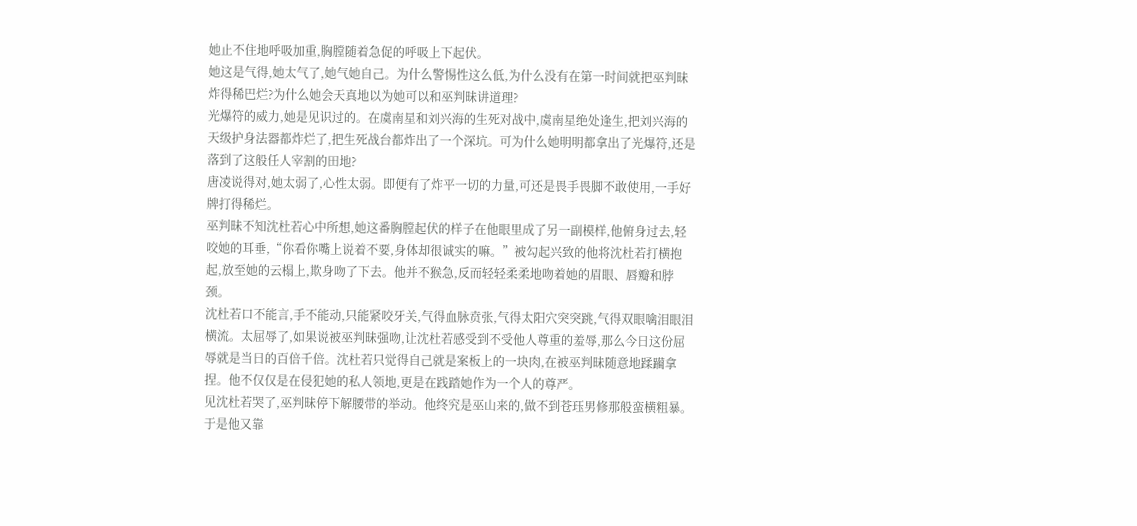她止不住地呼吸加重,胸膛随着急促的呼吸上下起伏。
她这是气得,她太气了,她气她自己。为什么警惕性这么低,为什么没有在第一时间就把巫判昧炸得稀巴烂?为什么她会天真地以为她可以和巫判昧讲道理?
光爆符的威力,她是见识过的。在虞南星和刘兴海的生死对战中,虞南星绝处逢生,把刘兴海的天级护身法器都炸烂了,把生死战台都炸出了一个深坑。可为什么她明明都拿出了光爆符,还是落到了这般任人宰割的田地?
唐凌说得对,她太弱了,心性太弱。即便有了炸平一切的力量,可还是畏手畏脚不敢使用,一手好牌打得稀烂。
巫判昧不知沈杜若心中所想,她这番胸膛起伏的样子在他眼里成了另一副模样,他俯身过去,轻咬她的耳垂,“你看你嘴上说着不要,身体却很诚实的嘛。”被勾起兴致的他将沈杜若打横抱起,放至她的云榻上,欺身吻了下去。他并不猴急,反而轻轻柔柔地吻着她的眉眼、唇瓣和脖颈。
沈杜若口不能言,手不能动,只能紧咬牙关,气得血脉贲张,气得太阳穴突突跳,气得双眼噙泪眼泪横流。太屈辱了,如果说被巫判昧强吻,让沈杜若感受到不受他人尊重的羞辱,那么今日这份屈辱就是当日的百倍千倍。沈杜若只觉得自己就是案板上的一块肉,在被巫判昧随意地蹂躏拿捏。他不仅仅是在侵犯她的私人领地,更是在践踏她作为一个人的尊严。
见沈杜若哭了,巫判昧停下解腰带的举动。他终究是巫山来的,做不到苍珏男修那般蛮横粗暴。于是他又靠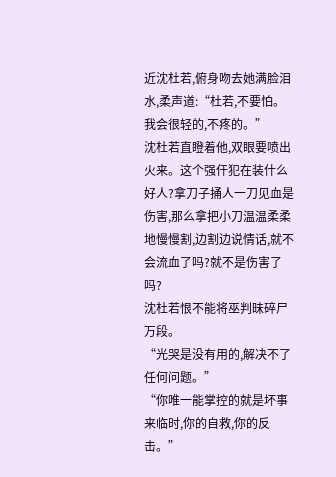近沈杜若,俯身吻去她满脸泪水,柔声道:“杜若,不要怕。我会很轻的,不疼的。”
沈杜若直瞪着他,双眼要喷出火来。这个强仠犯在装什么好人?拿刀子捅人一刀见血是伤害,那么拿把小刀温温柔柔地慢慢割,边割边说情话,就不会流血了吗?就不是伤害了吗?
沈杜若恨不能将巫判昧碎尸万段。
“光哭是没有用的,解决不了任何问题。”
“你唯一能掌控的就是坏事来临时,你的自救,你的反击。”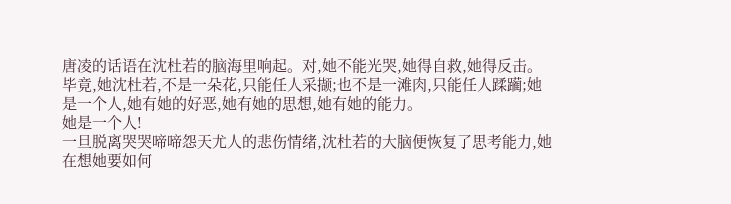唐凌的话语在沈杜若的脑海里响起。对,她不能光哭,她得自救,她得反击。
毕竟,她沈杜若,不是一朵花,只能任人采撷;也不是一滩肉,只能任人蹂躏;她是一个人,她有她的好恶,她有她的思想,她有她的能力。
她是一个人!
一旦脱离哭哭啼啼怨天尤人的悲伤情绪,沈杜若的大脑便恢复了思考能力,她在想她要如何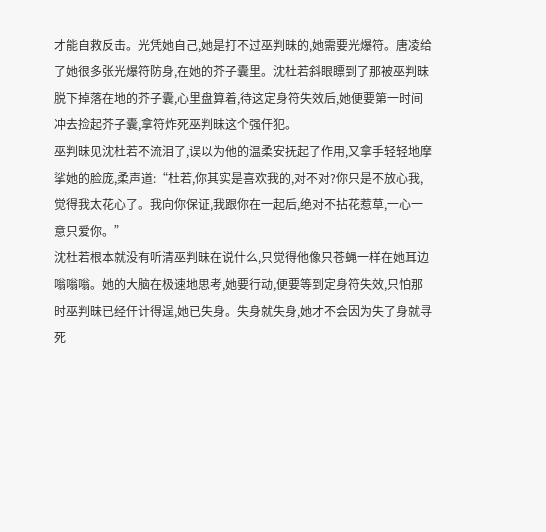才能自救反击。光凭她自己,她是打不过巫判昧的,她需要光爆符。唐凌给了她很多张光爆符防身,在她的芥子囊里。沈杜若斜眼瞟到了那被巫判昧脱下掉落在地的芥子囊,心里盘算着,待这定身符失效后,她便要第一时间冲去捡起芥子囊,拿符炸死巫判昧这个强仠犯。
巫判昧见沈杜若不流泪了,误以为他的温柔安抚起了作用,又拿手轻轻地摩挲她的脸庞,柔声道:“杜若,你其实是喜欢我的,对不对?你只是不放心我,觉得我太花心了。我向你保证,我跟你在一起后,绝对不拈花惹草,一心一意只爱你。”
沈杜若根本就没有听清巫判昧在说什么,只觉得他像只苍蝇一样在她耳边嗡嗡嗡。她的大脑在极速地思考,她要行动,便要等到定身符失效,只怕那时巫判昧已经仠计得逞,她已失身。失身就失身,她才不会因为失了身就寻死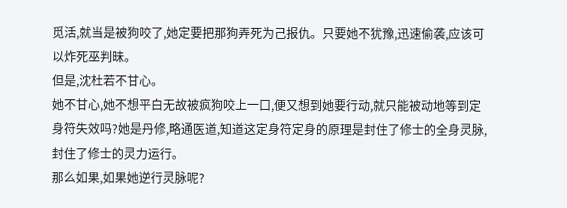觅活,就当是被狗咬了,她定要把那狗弄死为己报仇。只要她不犹豫,迅速偷袭,应该可以炸死巫判昧。
但是,沈杜若不甘心。
她不甘心,她不想平白无故被疯狗咬上一口,便又想到她要行动,就只能被动地等到定身符失效吗?她是丹修,略通医道,知道这定身符定身的原理是封住了修士的全身灵脉,封住了修士的灵力运行。
那么如果,如果她逆行灵脉呢?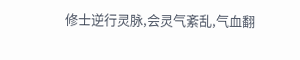修士逆行灵脉,会灵气紊乱,气血翻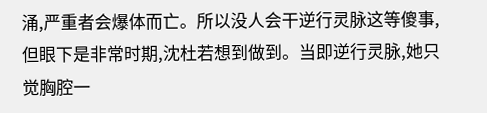涌,严重者会爆体而亡。所以没人会干逆行灵脉这等傻事,但眼下是非常时期,沈杜若想到做到。当即逆行灵脉,她只觉胸腔一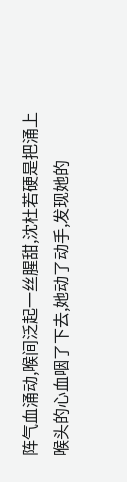阵气血涌动,喉间泛起一丝腥甜,沈杜若硬是把涌上喉头的心血咽了下去,她动了动手,发现她的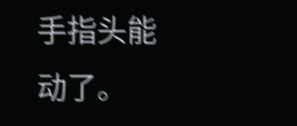手指头能动了。